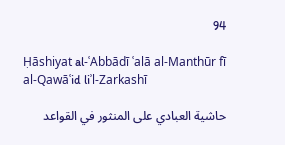94

Ḥāshiyat al-ʿAbbādī ʿalā al-Manthūr fī al-Qawāʿid liʾl-Zarkashī

حاشية العبادي على المنثور في القواعد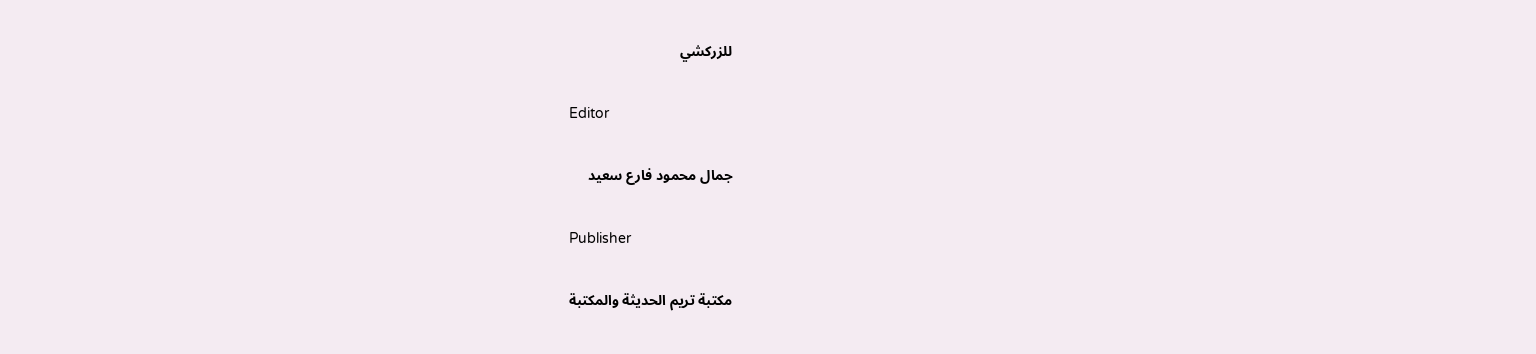للزركشي

Editor

جمال محمود فارع سعيد

Publisher

مكتبة تريم الحديثة والمكتبة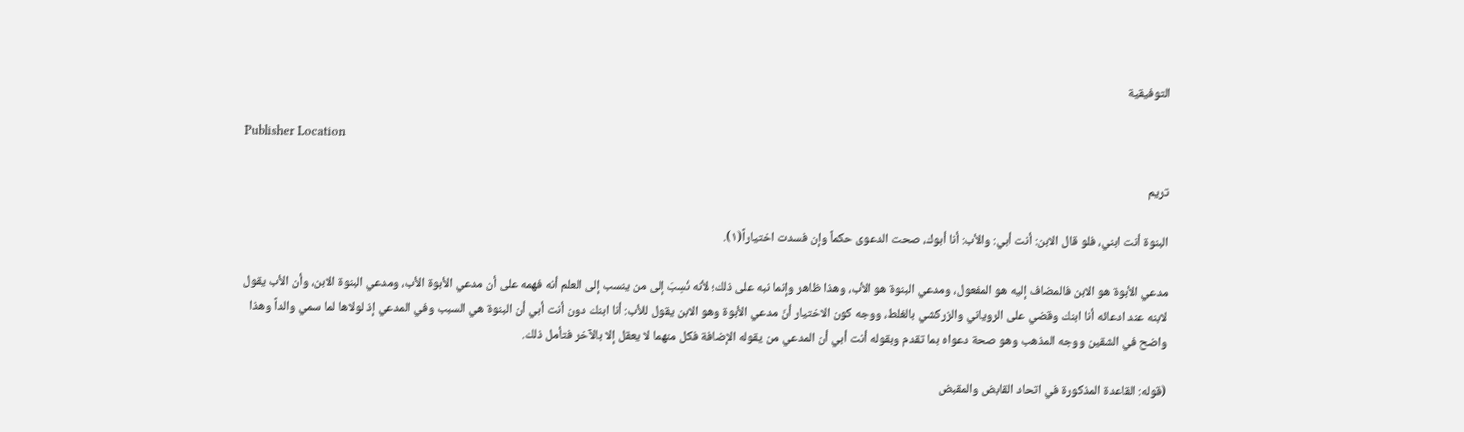التوفيقية

Publisher Location

تريم

البنوة أنت ابني، فلو قال الابن: أنت أبي: والأب: أنا أبوك، صحت الدعوى حكماً وإن فسدت اختياراً(١).

مدعي الأبوة هو الابن فالمضاف إليه هو المفعول، ومدعي البنوة هو الأب، وهذا ظاهر وإنما نبه على ذلك؛ لأنه نُسِبَ إلى من ينسب إلى العلم أنه فهمه على أن مدعي الأبوة الأب، ومدعي البنوة الابن، وأن الأب يقول لابنه عند ادعائه أنا ابنك وقضي على الروياني والزركشي بالغلط، ووجه كون الاختيار أنّ مدعي الأبوة وهو الابن يقول للأب: أنا ابنك دون أنت أبي أن البنوة هي السبب وفي المدعي إذ لولاها لما سمي والداً وهذا واضح في الشقين ووجه المذهب وهو صحة دعواه بما تقدم وبقوله أنت أبي أن المدعي من يقوله الإضافة فكل منهما لا يعقل إلا بالآخر فتأمل ذلك.

(قوله: القاعدة المذكورة في اتحاد القابض والمقبض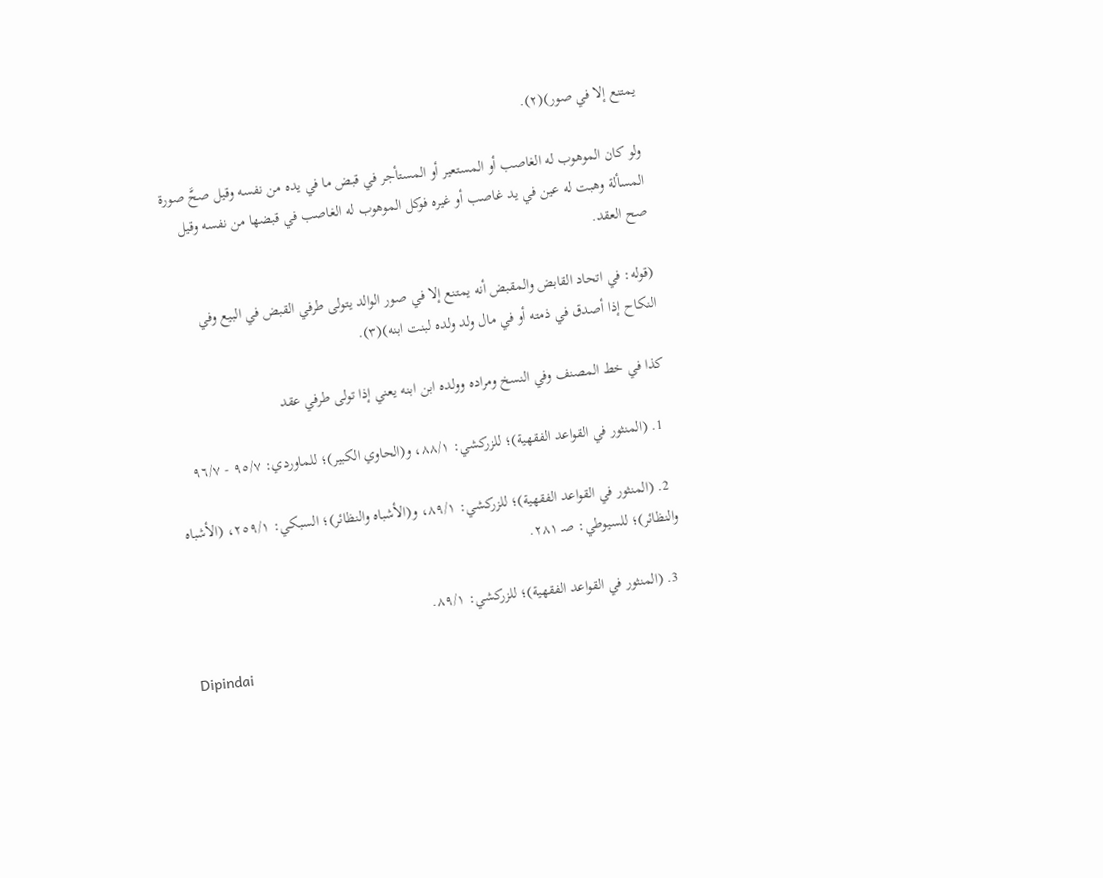يمتنع إلا في صور)(٢).

ولو كان الموهوب له الغاصب أو المستعير أو المستأجر في قبض ما في يده من نفسه وقيل صحَّ صورة المسألة وهبت له عين في يد غاصب أو غيره فوكل الموهوب له الغاصب في قبضها من نفسه وقيل صح العقد.

(قوله: في اتحاد القابض والمقبض أنه يمتنع إلا في صور الوالد يتولى طرفي القبض في البيع وفي النكاح إذا أصدق في ذمته أو في مال ولد ولده لبنت ابنه)(٣).

كذا في خط المصنف وفي النسخ ومراده وولده ابن ابنه يعني إذا تولى طرفي عقد

  1. (المنثور في القواعد الفقهية)؛ للزركشي: ٨٨/١، و(الحاوي الكبير)؛ للماوردي: ٩٥/٧ - ٩٦/٧

  2. (المنثور في القواعد الفقهية)؛ للزركشي: ٨٩/١، و(الأشباه والنظائر)؛ السبكي: ٢٥٩/١، (الأشباه والنظائر)؛ للسيوطي: صـ ٢٨١.

  3. (المنثور في القواعد الفقهية)؛ للزركشي: ٨٩/١.

Dipindai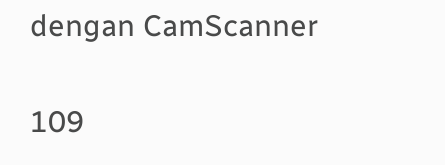dengan CamScanner

109